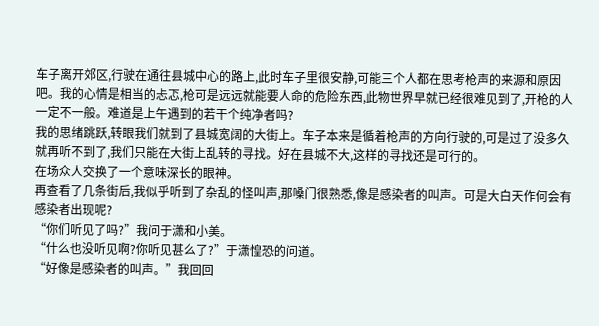车子离开郊区,行驶在通往县城中心的路上,此时车子里很安静,可能三个人都在思考枪声的来源和原因吧。我的心情是相当的忐忑,枪可是远远就能要人命的危险东西,此物世界早就已经很难见到了,开枪的人一定不一般。难道是上午遇到的若干个纯净者吗?
我的思绪跳跃,转眼我们就到了县城宽阔的大街上。车子本来是循着枪声的方向行驶的,可是过了没多久就再听不到了,我们只能在大街上乱转的寻找。好在县城不大,这样的寻找还是可行的。
在场众人交换了一个意味深长的眼神。
再查看了几条街后,我似乎听到了杂乱的怪叫声,那嗓门很熟悉,像是感染者的叫声。可是大白天作何会有感染者出现呢?
“你们听见了吗?”我问于潇和小美。
“什么也没听见啊?你听见甚么了?”于潇惶恐的问道。
“好像是感染者的叫声。”我回回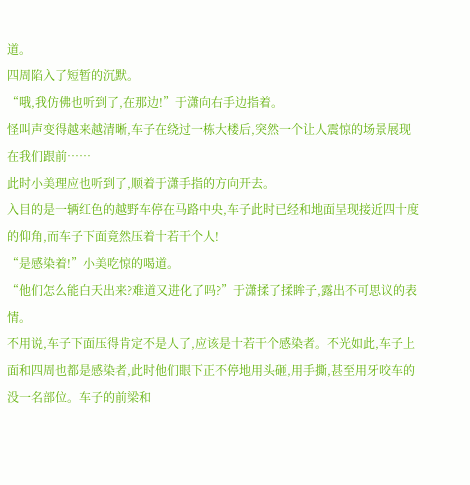道。
四周陷入了短暂的沉默。
“哦,我仿佛也听到了,在那边!”于潇向右手边指着。
怪叫声变得越来越清晰,车子在绕过一栋大楼后,突然一个让人震惊的场景展现在我们跟前……
此时小美理应也听到了,顺着于潇手指的方向开去。
入目的是一辆红色的越野车停在马路中央,车子此时已经和地面呈现接近四十度的仰角,而车子下面竟然压着十若干个人!
“是感染着!”小美吃惊的喝道。
“他们怎么能白天出来?难道又进化了吗?”于潇揉了揉眸子,露出不可思议的表情。
不用说,车子下面压得肯定不是人了,应该是十若干个感染者。不光如此,车子上面和四周也都是感染者,此时他们眼下正不停地用头砸,用手撕,甚至用牙咬车的没一名部位。车子的前梁和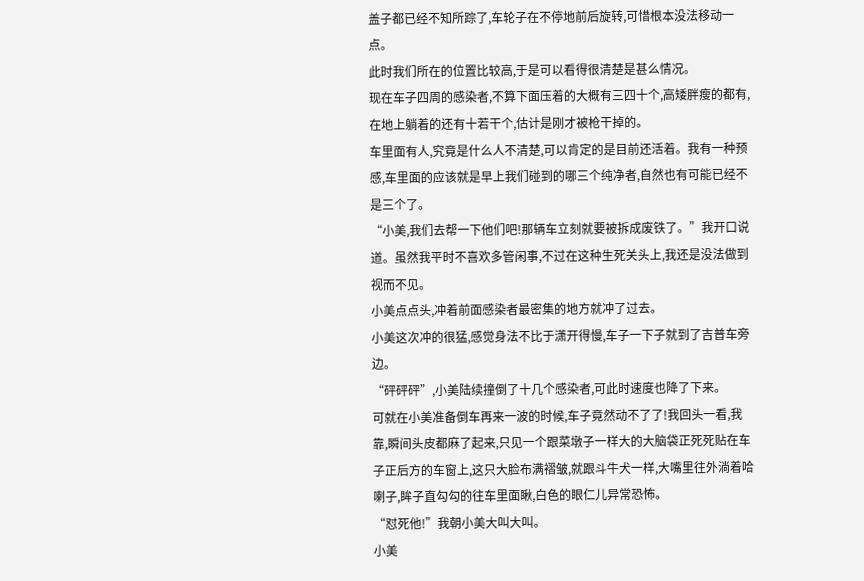盖子都已经不知所踪了,车轮子在不停地前后旋转,可惜根本没法移动一点。
此时我们所在的位置比较高,于是可以看得很清楚是甚么情况。
现在车子四周的感染者,不算下面压着的大概有三四十个,高矮胖瘦的都有,在地上躺着的还有十若干个,估计是刚才被枪干掉的。
车里面有人,究竟是什么人不清楚,可以肯定的是目前还活着。我有一种预感,车里面的应该就是早上我们碰到的哪三个纯净者,自然也有可能已经不是三个了。
“小美,我们去帮一下他们吧!那辆车立刻就要被拆成废铁了。”我开口说道。虽然我平时不喜欢多管闲事,不过在这种生死关头上,我还是没法做到视而不见。
小美点点头,冲着前面感染者最密集的地方就冲了过去。
小美这次冲的很猛,感觉身法不比于潇开得慢,车子一下子就到了吉普车旁边。
“砰砰砰”,小美陆续撞倒了十几个感染者,可此时速度也降了下来。
可就在小美准备倒车再来一波的时候,车子竟然动不了了!我回头一看,我靠,瞬间头皮都麻了起来,只见一个跟菜墩子一样大的大脑袋正死死贴在车子正后方的车窗上,这只大脸布满褶皱,就跟斗牛犬一样,大嘴里往外淌着哈喇子,眸子直勾勾的往车里面瞅,白色的眼仁儿异常恐怖。
“怼死他!”我朝小美大叫大叫。
小美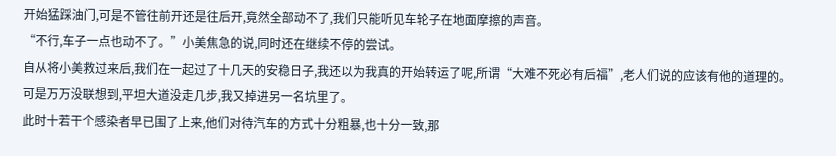开始猛踩油门,可是不管往前开还是往后开,竟然全部动不了,我们只能听见车轮子在地面摩擦的声音。
“不行,车子一点也动不了。”小美焦急的说,同时还在继续不停的尝试。
自从将小美救过来后,我们在一起过了十几天的安稳日子,我还以为我真的开始转运了呢,所谓“大难不死必有后福”,老人们说的应该有他的道理的。
可是万万没联想到,平坦大道没走几步,我又掉进另一名坑里了。
此时十若干个感染者早已围了上来,他们对待汽车的方式十分粗暴,也十分一致,那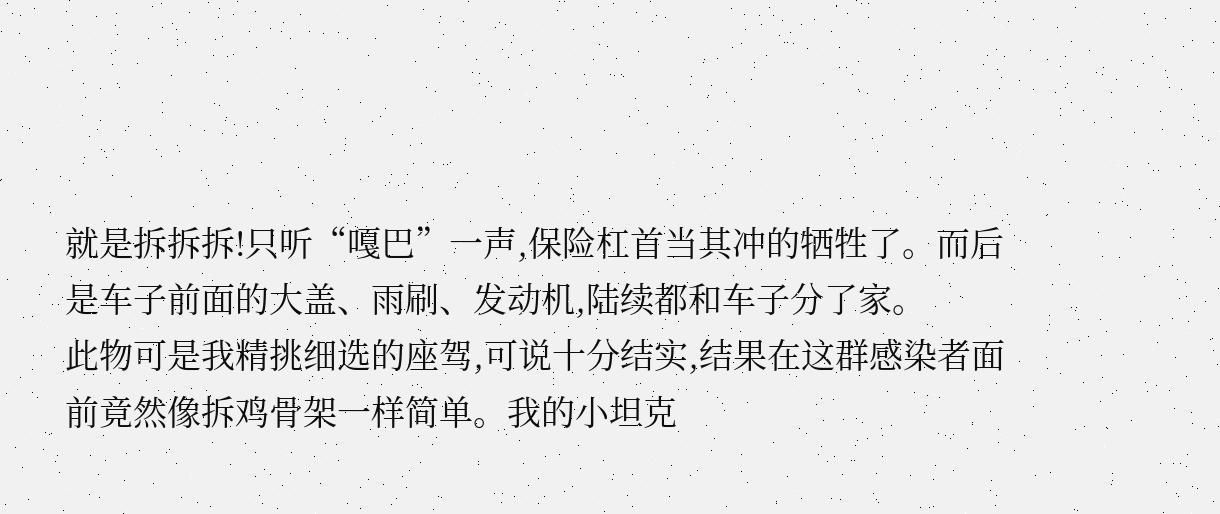就是拆拆拆!只听“嘎巴”一声,保险杠首当其冲的牺牲了。而后是车子前面的大盖、雨刷、发动机,陆续都和车子分了家。
此物可是我精挑细选的座驾,可说十分结实,结果在这群感染者面前竟然像拆鸡骨架一样简单。我的小坦克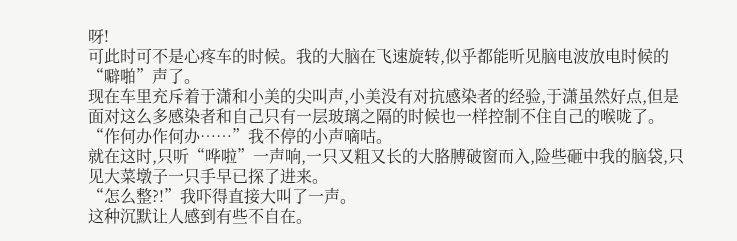呀!
可此时可不是心疼车的时候。我的大脑在飞速旋转,似乎都能听见脑电波放电时候的“噼啪”声了。
现在车里充斥着于潇和小美的尖叫声,小美没有对抗感染者的经验,于潇虽然好点,但是面对这么多感染者和自己只有一层玻璃之隔的时候也一样控制不住自己的喉咙了。
“作何办作何办……”我不停的小声嘀咕。
就在这时,只听“哗啦”一声响,一只又粗又长的大胳膊破窗而入,险些砸中我的脑袋,只见大菜墩子一只手早已探了进来。
“怎么整?!”我吓得直接大叫了一声。
这种沉默让人感到有些不自在。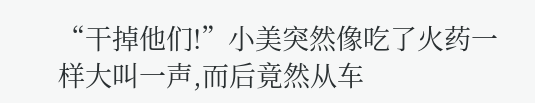“干掉他们!”小美突然像吃了火药一样大叫一声,而后竟然从车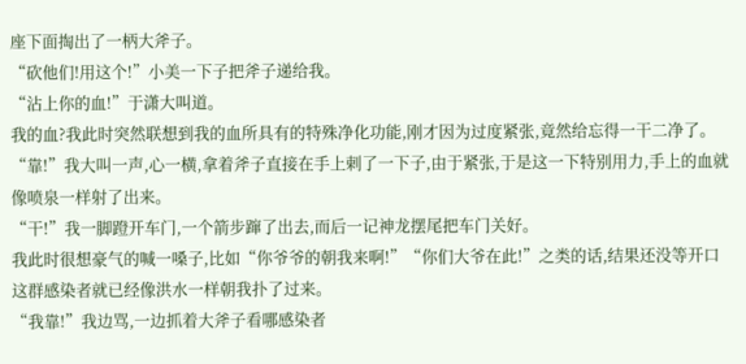座下面掏出了一柄大斧子。
“砍他们!用这个!”小美一下子把斧子递给我。
“沾上你的血!”于潇大叫道。
我的血?我此时突然联想到我的血所具有的特殊净化功能,刚才因为过度紧张,竟然给忘得一干二净了。
“靠!”我大叫一声,心一横,拿着斧子直接在手上剌了一下子,由于紧张,于是这一下特别用力,手上的血就像喷泉一样射了出来。
“干!”我一脚蹬开车门,一个箭步蹿了出去,而后一记神龙摆尾把车门关好。
我此时很想豪气的喊一嗓子,比如“你爷爷的朝我来啊!”“你们大爷在此!”之类的话,结果还没等开口这群感染者就已经像洪水一样朝我扑了过来。
“我靠!”我边骂,一边抓着大斧子看哪感染者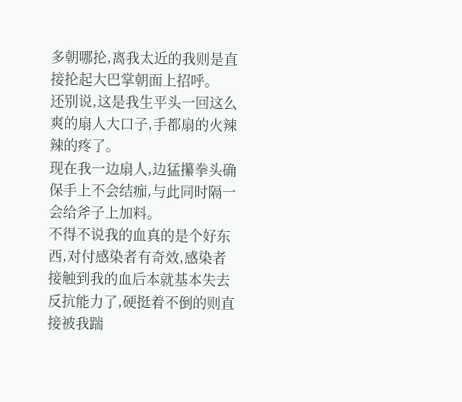多朝哪抡,离我太近的我则是直接抡起大巴掌朝面上招呼。
还别说,这是我生平头一回这么爽的扇人大口子,手都扇的火辣辣的疼了。
现在我一边扇人,边猛攥拳头确保手上不会结痂,与此同时隔一会给斧子上加料。
不得不说我的血真的是个好东西,对付感染者有奇效,感染者接触到我的血后本就基本失去反抗能力了,硬挺着不倒的则直接被我踹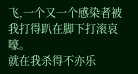飞,一个又一个感染者被我打得趴在脚下打滚哀嚎。
就在我杀得不亦乐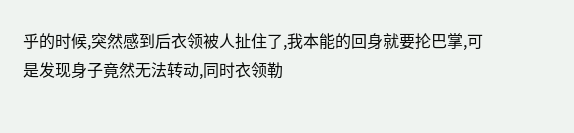乎的时候,突然感到后衣领被人扯住了,我本能的回身就要抡巴掌,可是发现身子竟然无法转动,同时衣领勒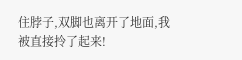住脖子,双脚也离开了地面,我被直接拎了起来!